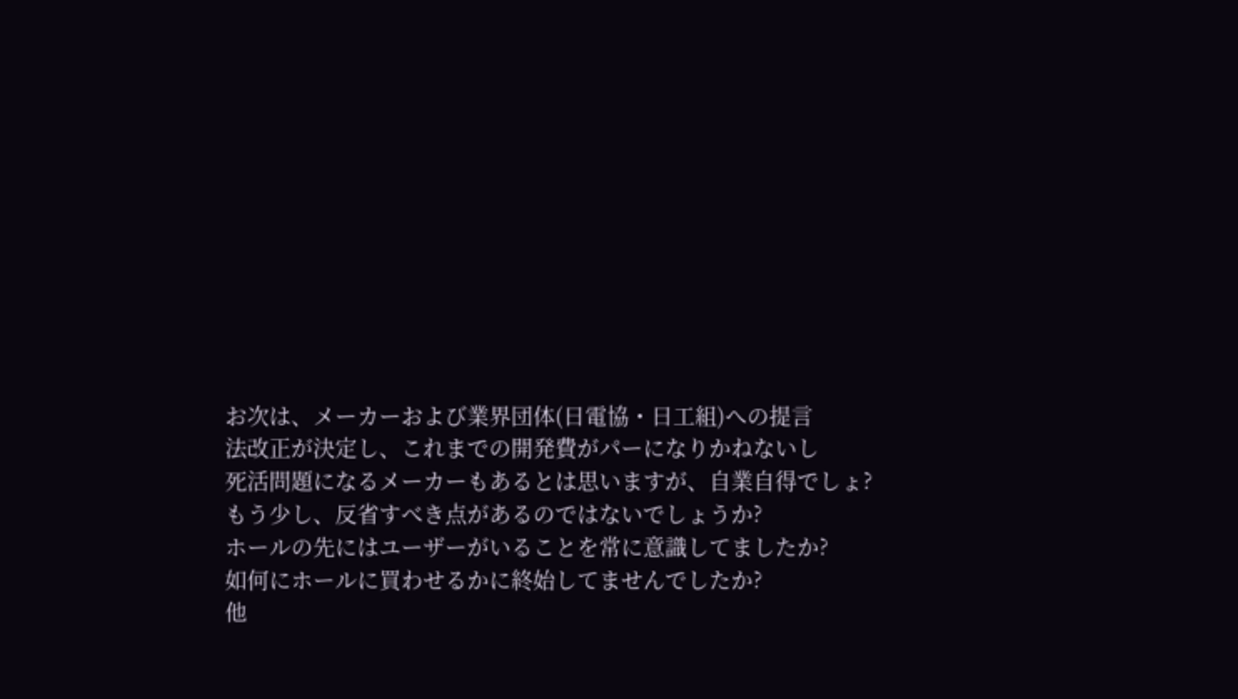お次は、メーカーおよび業界団体(日電協・日工組)への提言
法改正が決定し、これまでの開発費がパーになりかねないし
死活問題になるメーカーもあるとは思いますが、自業自得でしょ?
もう少し、反省すべき点があるのではないでしょうか?
ホールの先にはユーザーがいることを常に意識してましたか?
如何にホールに買わせるかに終始してませんでしたか?
他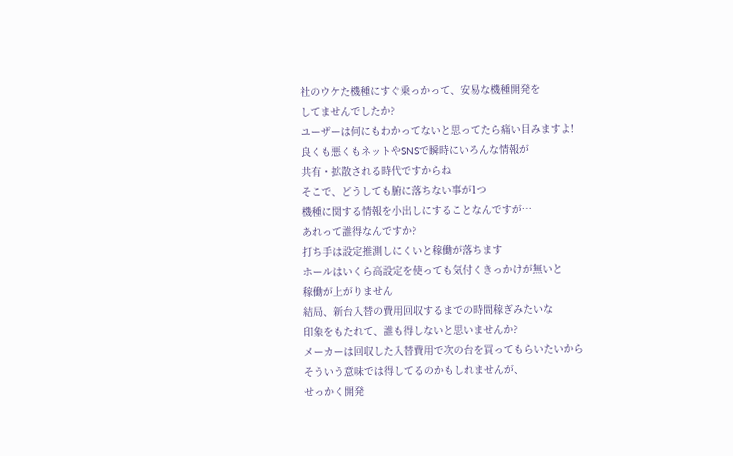社のウケた機種にすぐ乗っかって、安易な機種開発を
してませんでしたか?
ユーザーは何にもわかってないと思ってたら痛い目みますよ!
良くも悪くもネットやSNSで瞬時にいろんな情報が
共有・拡散される時代ですからね
そこで、どうしても腑に落ちない事が1つ
機種に関する情報を小出しにすることなんですが…
あれって誰得なんですか?
打ち手は設定推測しにくいと稼働が落ちます
ホールはいくら高設定を使っても気付くきっかけが無いと
稼働が上がりません
結局、新台入替の費用回収するまでの時間稼ぎみたいな
印象をもたれて、誰も得しないと思いませんか?
メーカーは回収した入替費用で次の台を買ってもらいたいから
そういう意味では得してるのかもしれませんが、
せっかく開発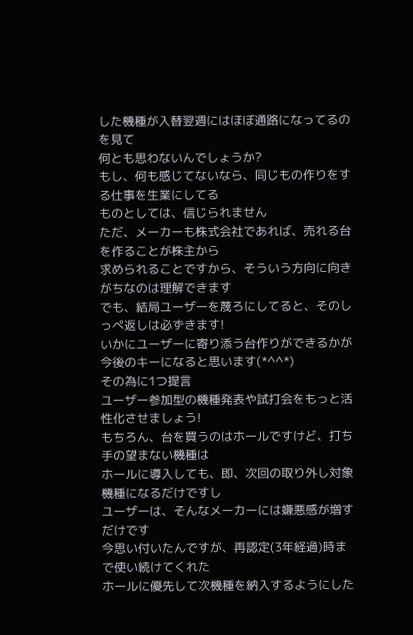した機種が入替翌週にはほぼ通路になってるのを見て
何とも思わないんでしょうか?
もし、何も感じてないなら、同じもの作りをする仕事を生業にしてる
ものとしては、信じられません
ただ、メーカーも株式会社であれば、売れる台を作ることが株主から
求められることですから、そういう方向に向きがちなのは理解できます
でも、結局ユーザーを蔑ろにしてると、そのしっぺ返しは必ずきます!
いかにユーザーに寄り添う台作りができるかが
今後のキーになると思います(*^^*)
その為に1つ提言
ユーザー参加型の機種発表や試打会をもっと活性化させましょう!
もちろん、台を買うのはホールですけど、打ち手の望まない機種は
ホールに導入しても、即、次回の取り外し対象機種になるだけですし
ユーザーは、そんなメーカーには嫌悪感が増すだけです
今思い付いたんですが、再認定(3年経過)時まで使い続けてくれた
ホールに優先して次機種を納入するようにした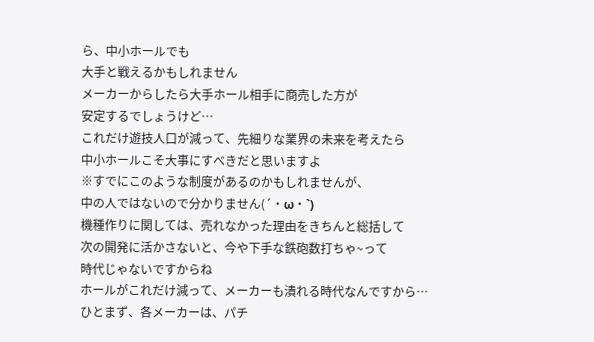ら、中小ホールでも
大手と戦えるかもしれません
メーカーからしたら大手ホール相手に商売した方が
安定するでしょうけど…
これだけ遊技人口が減って、先細りな業界の未来を考えたら
中小ホールこそ大事にすべきだと思いますよ
※すでにこのような制度があるのかもしれませんが、
中の人ではないので分かりません(´・ω・`)
機種作りに関しては、売れなかった理由をきちんと総括して
次の開発に活かさないと、今や下手な鉄砲数打ちゃ~って
時代じゃないですからね
ホールがこれだけ減って、メーカーも潰れる時代なんですから…
ひとまず、各メーカーは、パチ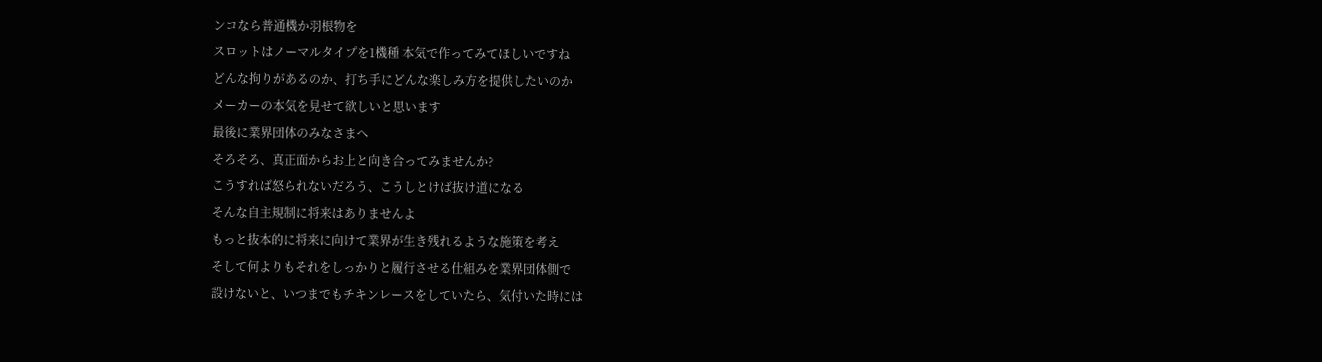ンコなら普通機か羽根物を
スロットはノーマルタイプを1機種 本気で作ってみてほしいですね
どんな拘りがあるのか、打ち手にどんな楽しみ方を提供したいのか
メーカーの本気を見せて欲しいと思います
最後に業界団体のみなさまへ
そろそろ、真正面からお上と向き合ってみませんか?
こうすれば怒られないだろう、こうしとけば抜け道になる
そんな自主規制に将来はありませんよ
もっと抜本的に将来に向けて業界が生き残れるような施策を考え
そして何よりもそれをしっかりと履行させる仕組みを業界団体側で
設けないと、いつまでもチキンレースをしていたら、気付いた時には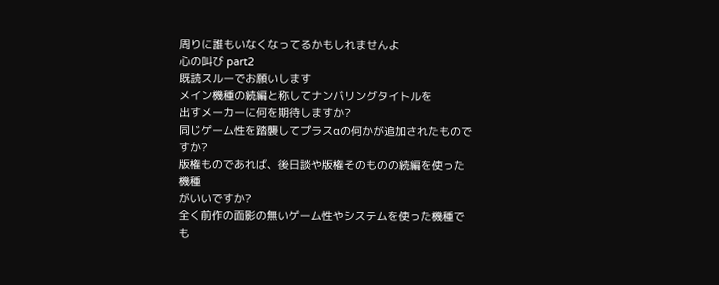周りに誰もいなくなってるかもしれませんよ
心の叫び part2
既読スルーでお願いします
メイン機種の続編と称してナンバリングタイトルを
出すメーカーに何を期待しますか?
同じゲーム性を踏襲してプラスαの何かが追加されたものですか?
版権ものであれば、後日談や版権そのものの続編を使った機種
がいいですか?
全く前作の面影の無いゲーム性やシステムを使った機種でも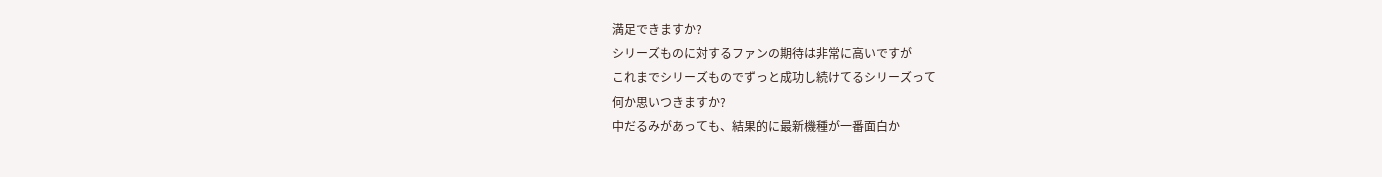満足できますか?
シリーズものに対するファンの期待は非常に高いですが
これまでシリーズものでずっと成功し続けてるシリーズって
何か思いつきますか?
中だるみがあっても、結果的に最新機種が一番面白か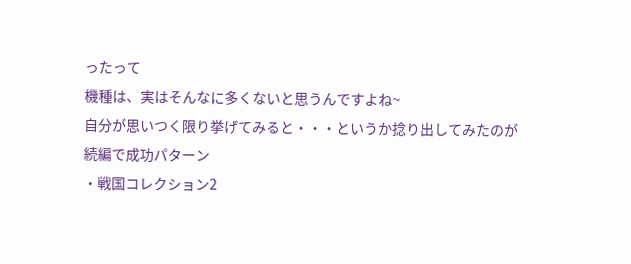ったって
機種は、実はそんなに多くないと思うんですよね~
自分が思いつく限り挙げてみると・・・というか捻り出してみたのが
続編で成功パターン
・戦国コレクション2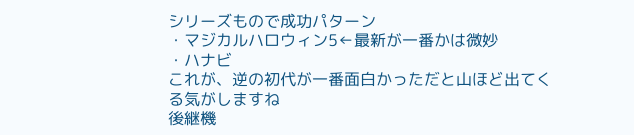シリーズもので成功パターン
・マジカルハロウィン5←最新が一番かは微妙
・ハナビ
これが、逆の初代が一番面白かっただと山ほど出てくる気がしますね
後継機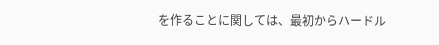を作ることに関しては、最初からハードル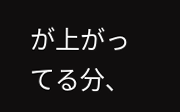が上がってる分、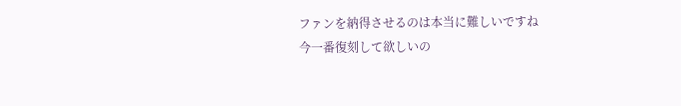ファンを納得させるのは本当に難しいですね
今一番復刻して欲しいの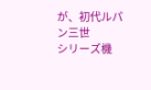が、初代ルパン三世
シリーズ機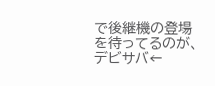で後継機の登場を待ってるのが、デビサバ←